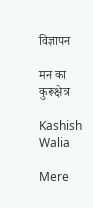विज्ञापन

मन का कुरूक्षेत्र

Kashish Walia

Mere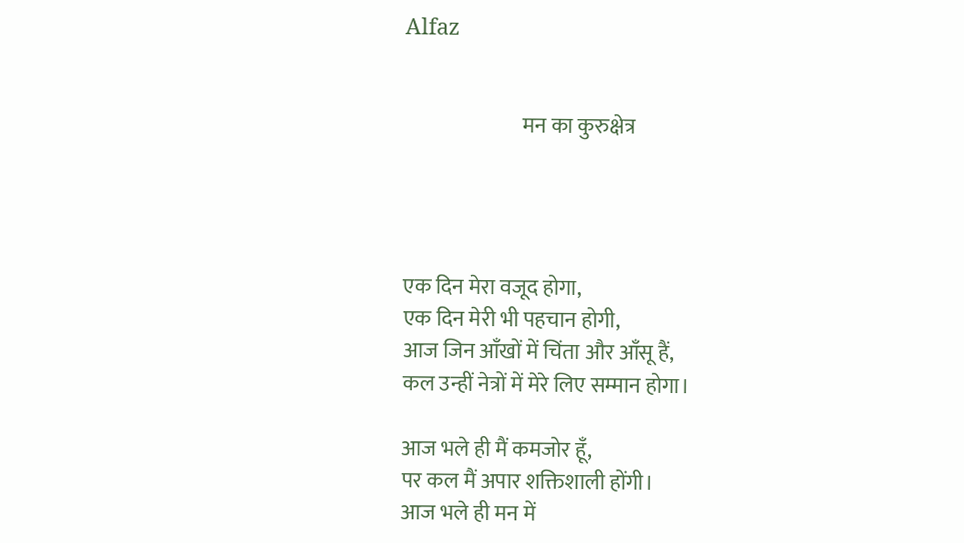Alfaz


                            मन का कुरुक्षेत्र




एक दिन मेरा वजूद होगा,
एक दिन मेरी भी पहचान होगी,
आज जिन आँखों में चिंता और आँसू हैं,
कल उन्हीं नेत्रों में मेरे लिए सम्मान होगा।

आज भले ही मैं कमजोर हूँ,
पर कल मैं अपार शक्तिशाली होंगी।
आज भले ही मन में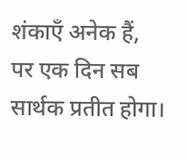शंकाएँ अनेक हैं,
पर एक दिन सब सार्थक प्रतीत होगा।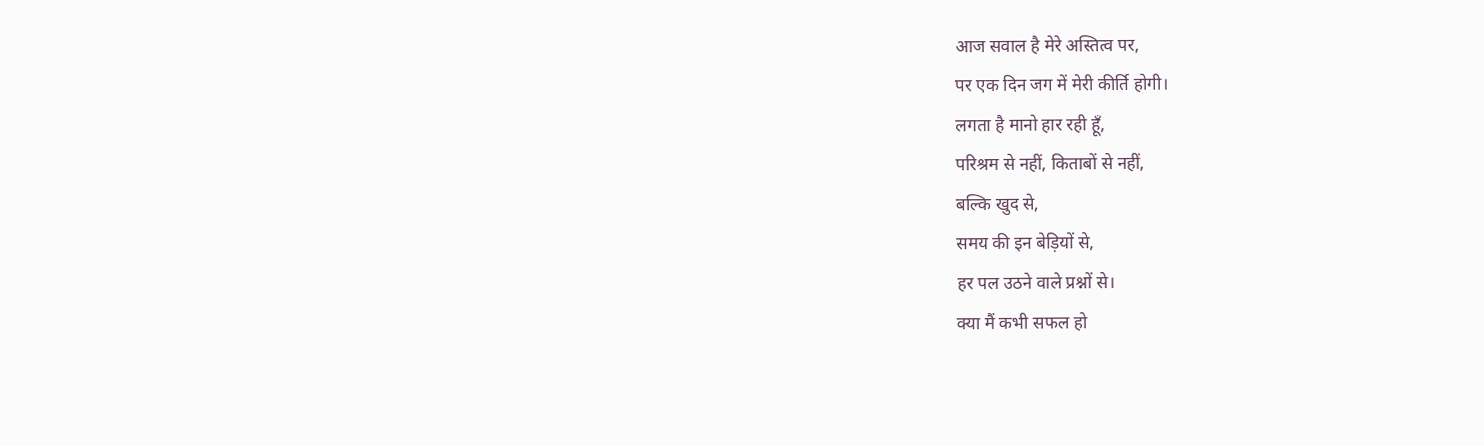आज सवाल है मेरे अस्तित्व पर,
पर एक दिन जग में मेरी कीर्ति होगी।
लगता है मानो हार रही हूँ,
परिश्रम से नहीं, किताबों से नहीं,
बल्कि खुद से,
समय की इन बेड़ियों से,
हर पल उठने वाले प्रश्नों से।
क्या मैं कभी सफल हो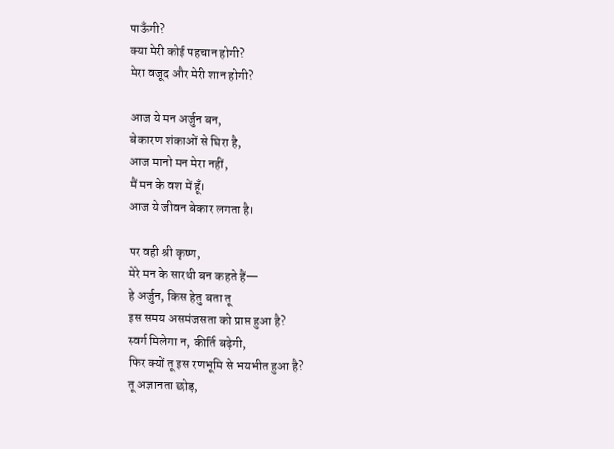पाऊँगी?
क्या मेरी कोई पहचान होगी?
मेरा वजूद और मेरी शान होगी?

आज ये मन अर्जुन बन,
बेकारण शंकाओं से घिरा है,
आज मानो मन मेरा नहीं,
मैं मन के वश में हूँ।
आज ये जीवन बेकार लगता है।

पर वही श्री कृष्ण,
मेरे मन के सारथी बन कहते हैं—
हे अर्जुन, किस हेतु बता तू
इस समय असमंजसता को प्राप्त हुआ है?
स्वर्ग मिलेगा न, कीर्ति बढ़ेगी,
फिर क्यों तू इस रणभूमि से भयभीत हुआ है?
तू अज्ञानता छोड़,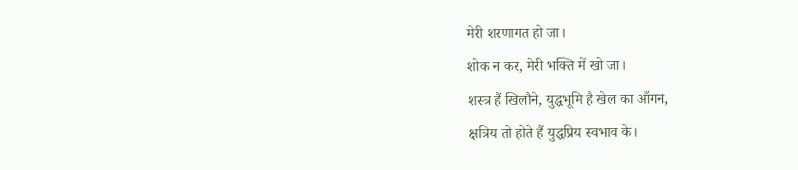मेरी शरणागत हो जा।
शोक न कर, मेरी भक्ति में खो जा।
शस्त्र हैं खिलौने, युद्धभूमि है खेल का आँगन,
क्षत्रिय तो होते हैं युद्धप्रिय स्वभाव के।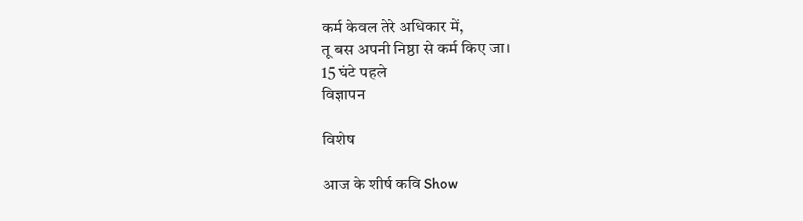कर्म केवल तेरे अधिकार में,
तू बस अपनी निष्ठा से कर्म किए जा।
15 घंटे पहले
विज्ञापन

विशेष

आज के शीर्ष कवि Show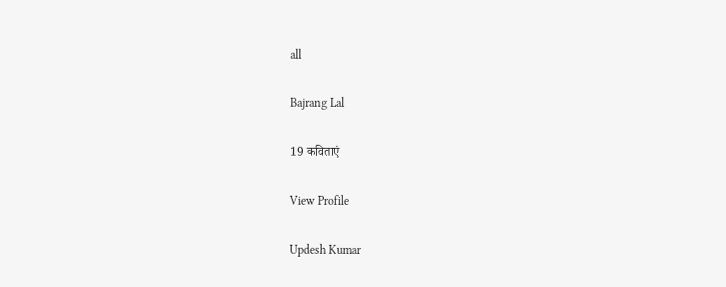all

Bajrang Lal

19 कविताएं

View Profile

Updesh Kumar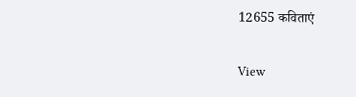12655 कविताएं

View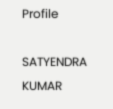Profile

SATYENDRA KUMAR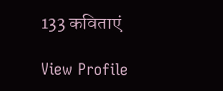133 कविताएं

View Profile